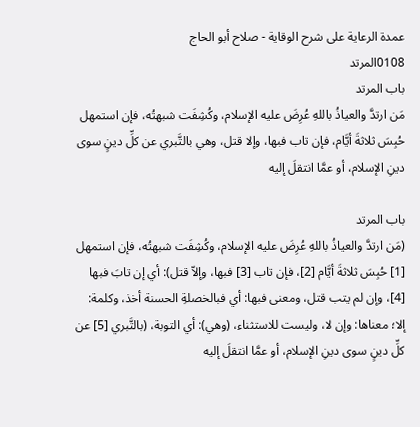عمدة الرعاية على شرح الوقاية - صلاح أبو الحاج
0108المرتد
باب المرتد
مَن ارتدَّ والعياذُ باللهِ عُرِضَ عليه الإسلام، وكُشِفَت شبهتُه، فإن استمهل حُبِسَ ثلاثةَ أيَّام، فإن تاب فبها، وإلا قتل، وهي بالتَّبري عن كلِّ دينٍ سوى دينِ الإسلام، أو عمَّا انتقلَ إليه

باب المرتد
(مَن ارتدَّ والعياذُ باللهِ عُرِضَ عليه الإسلام، وكُشِفَت شبهتُه، فإن استمهل [1] حُبِسَ ثلاثةَ أيَّام [2]، فإن تاب [3] فبها، وإلاّ قتل): أي إن تابَ فبها [4]، وإن لم يتب قتل، ومعنى فبها: أي فبالخصلةِ الحسنة أخذ، وكلمة: إلا؛ معناها: وإن لا، وليست للاستثناء، (وهي): أي التوبة، (بالتَّبري [5] عن كلِّ دينٍ سوى دينِ الإسلام، أو عمَّا انتقلَ إليه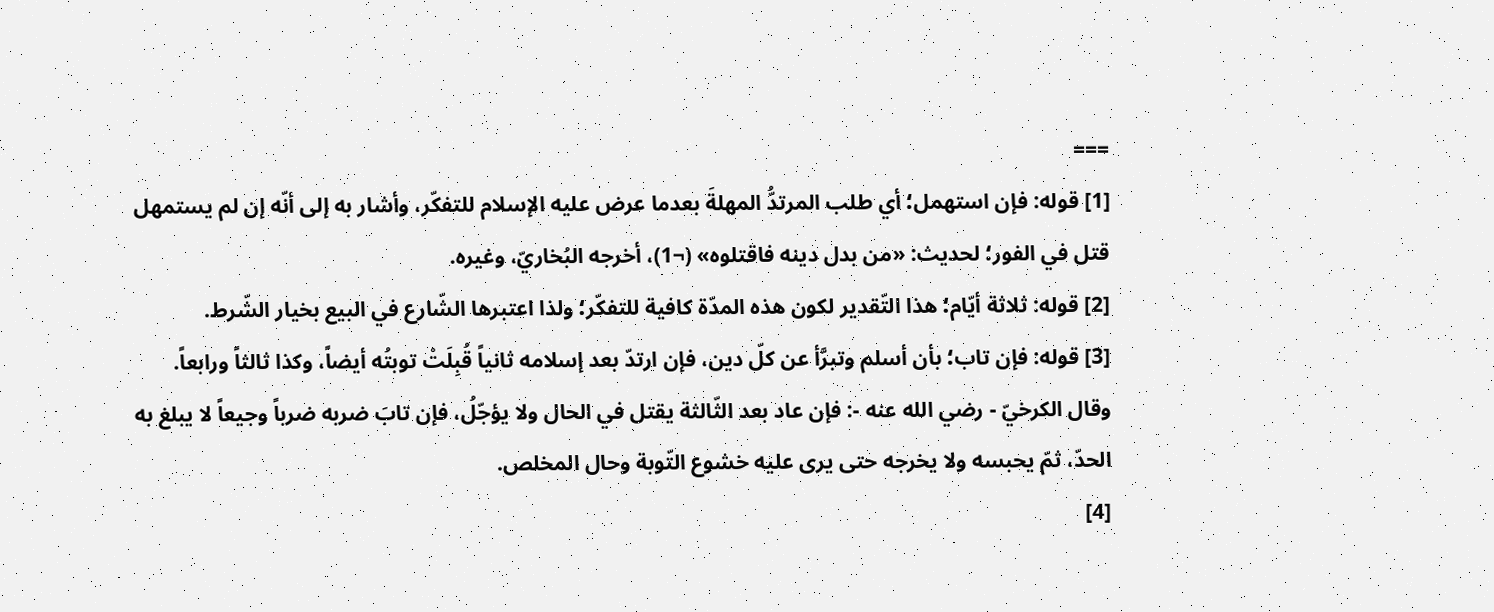===
[1] قوله: فإن استهمل؛ أي طلب المرتدُّ المهلةَ بعدما عرض عليه الإسلام للتفكّر، وأشار به إلى أنّه إن لم يستمهل قتل في الفور؛ لحديث: «من بدل دينه فاقتلوه» (¬1)، أخرجه البُخاريّ، وغيره.
[2] قوله: ثلاثة أيّام؛ هذا التّقدير لكون هذه المدّة كافية للتفكّر؛ ولذا اعتبرها الشّارع في البيع بخيار الشّرط.
[3] قوله: فإن تاب؛ بأن أسلم وتبرَّأ عن كلّ دين، فإن ارتدّ بعد إسلامه ثانياً قُبِلَتْ توبتُه أيضاً، وكذا ثالثاً ورابعاً.
وقال الكرخيّ - رضي الله عنه -: فإن عاد بعد الثّالثة يقتل في الحال ولا يؤجّلُ، فإن تابَ ضربه ضرباً وجيعاً لا يبلغ به الحدّ، ثمّ يحبسه ولا يخرجه حتى يرى عليه خشوع التّوبة وحال المخلص.
[4]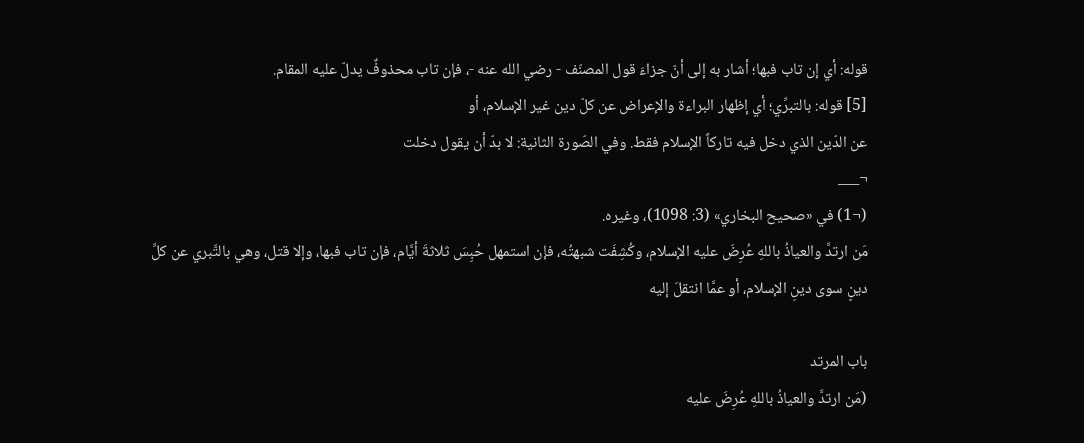قوله: أي إن تاب فبها؛ أشار به إلى أنّ جزاءَ قول المصنّف - رضي الله عنه -، فإن تاب محذوفٌ يدلّ عليه المقام.
[5] قوله: بالتبرِّي؛ أي إظهار البراءة والإعراض عن كلّ دين غير الإسلام، أو
عن الدّين الذي دخل فيه تاركاً الإسلام فقط. وفي الصّورة الثانية: لا بدّ أن يقول دخلت
¬___
(¬1) في «صحيح البخاري» (3: 1098)، وغيره.
مَن ارتدَّ والعياذُ باللهِ عُرِضَ عليه الإسلام، وكُشِفَت شبهتُه، فإن استمهل حُبِسَ ثلاثةَ أيَّام، فإن تاب فبها، وإلا قتل، وهي بالتَّبري عن كلِّ دينٍ سوى دينِ الإسلام، أو عمَّا انتقلَ إليه

باب المرتد
(مَن ارتدَّ والعياذُ باللهِ عُرِضَ عليه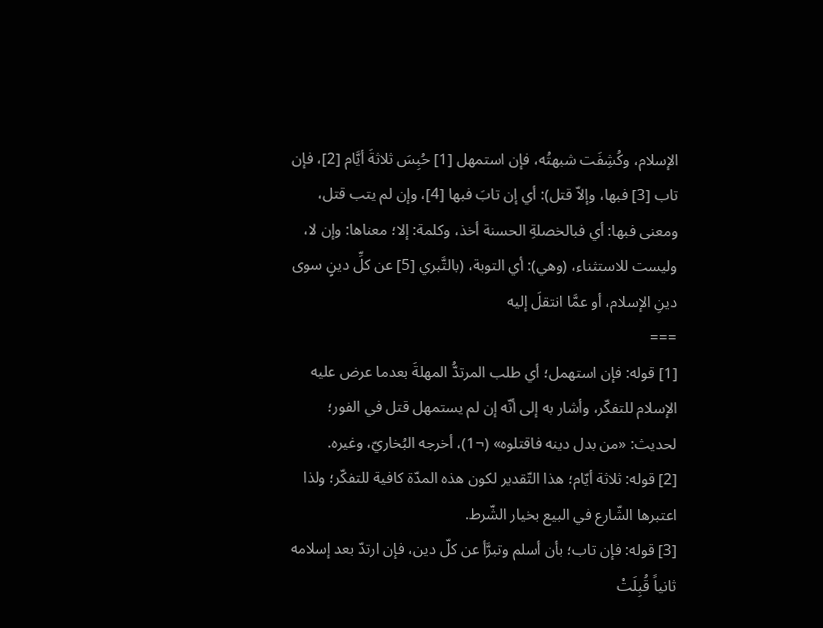الإسلام، وكُشِفَت شبهتُه، فإن استمهل [1] حُبِسَ ثلاثةَ أيَّام [2]، فإن تاب [3] فبها، وإلاّ قتل): أي إن تابَ فبها [4]، وإن لم يتب قتل، ومعنى فبها: أي فبالخصلةِ الحسنة أخذ، وكلمة: إلا؛ معناها: وإن لا، وليست للاستثناء، (وهي): أي التوبة، (بالتَّبري [5] عن كلِّ دينٍ سوى دينِ الإسلام، أو عمَّا انتقلَ إليه
===
[1] قوله: فإن استهمل؛ أي طلب المرتدُّ المهلةَ بعدما عرض عليه الإسلام للتفكّر، وأشار به إلى أنّه إن لم يستمهل قتل في الفور؛ لحديث: «من بدل دينه فاقتلوه» (¬1)، أخرجه البُخاريّ، وغيره.
[2] قوله: ثلاثة أيّام؛ هذا التّقدير لكون هذه المدّة كافية للتفكّر؛ ولذا اعتبرها الشّارع في البيع بخيار الشّرط.
[3] قوله: فإن تاب؛ بأن أسلم وتبرَّأ عن كلّ دين، فإن ارتدّ بعد إسلامه ثانياً قُبِلَتْ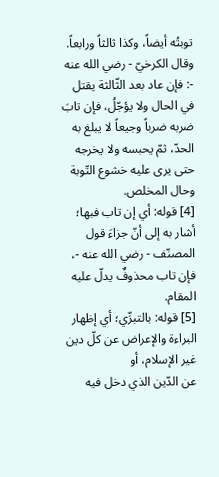توبتُه أيضاً، وكذا ثالثاً ورابعاً.
وقال الكرخيّ - رضي الله عنه -: فإن عاد بعد الثّالثة يقتل في الحال ولا يؤجّلُ، فإن تابَ ضربه ضرباً وجيعاً لا يبلغ به الحدّ، ثمّ يحبسه ولا يخرجه حتى يرى عليه خشوع التّوبة وحال المخلص.
[4] قوله: أي إن تاب فبها؛ أشار به إلى أنّ جزاءَ قول المصنّف - رضي الله عنه -، فإن تاب محذوفٌ يدلّ عليه المقام.
[5] قوله: بالتبرِّي؛ أي إظهار البراءة والإعراض عن كلّ دين غير الإسلام، أو
عن الدّين الذي دخل فيه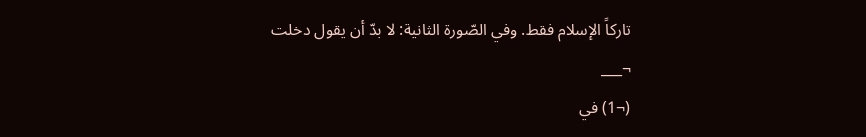تاركاً الإسلام فقط. وفي الصّورة الثانية: لا بدّ أن يقول دخلت
¬___
(¬1) في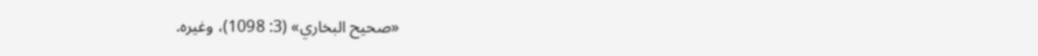«صحيح البخاري» (3: 1098)، وغيره.